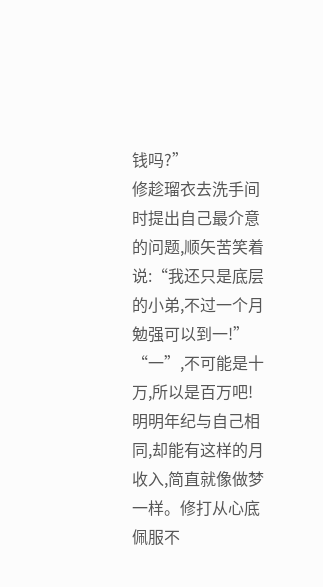钱吗?”
修趁瑠衣去洗手间时提出自己最介意的问题,顺矢苦笑着说:“我还只是底层的小弟,不过一个月勉强可以到一!”
“一”,不可能是十万,所以是百万吧!明明年纪与自己相同,却能有这样的月收入,简直就像做梦一样。修打从心底佩服不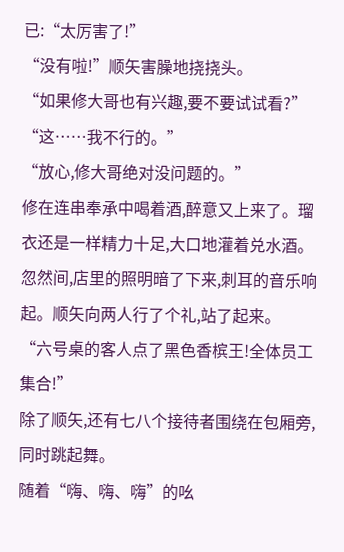已:“太厉害了!”
“没有啦!”顺矢害臊地挠挠头。
“如果修大哥也有兴趣,要不要试试看?”
“这……我不行的。”
“放心,修大哥绝对没问题的。”
修在连串奉承中喝着酒,醉意又上来了。瑠衣还是一样精力十足,大口地灌着兑水酒。
忽然间,店里的照明暗了下来,刺耳的音乐响起。顺矢向两人行了个礼,站了起来。
“六号桌的客人点了黑色香槟王!全体员工集合!”
除了顺矢,还有七八个接待者围绕在包厢旁,同时跳起舞。
随着“嗨、嗨、嗨”的吆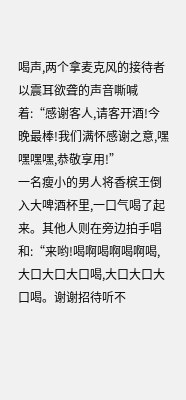喝声,两个拿麦克风的接待者以震耳欲聋的声音嘶喊着:“感谢客人,请客开酒!今晚最棒!我们满怀感谢之意,嘿嘿嘿嘿,恭敬享用!”
一名瘦小的男人将香槟王倒入大啤酒杯里,一口气喝了起来。其他人则在旁边拍手唱和:“来哟!喝啊喝啊喝啊喝,大口大口大口喝,大口大口大口喝。谢谢招待听不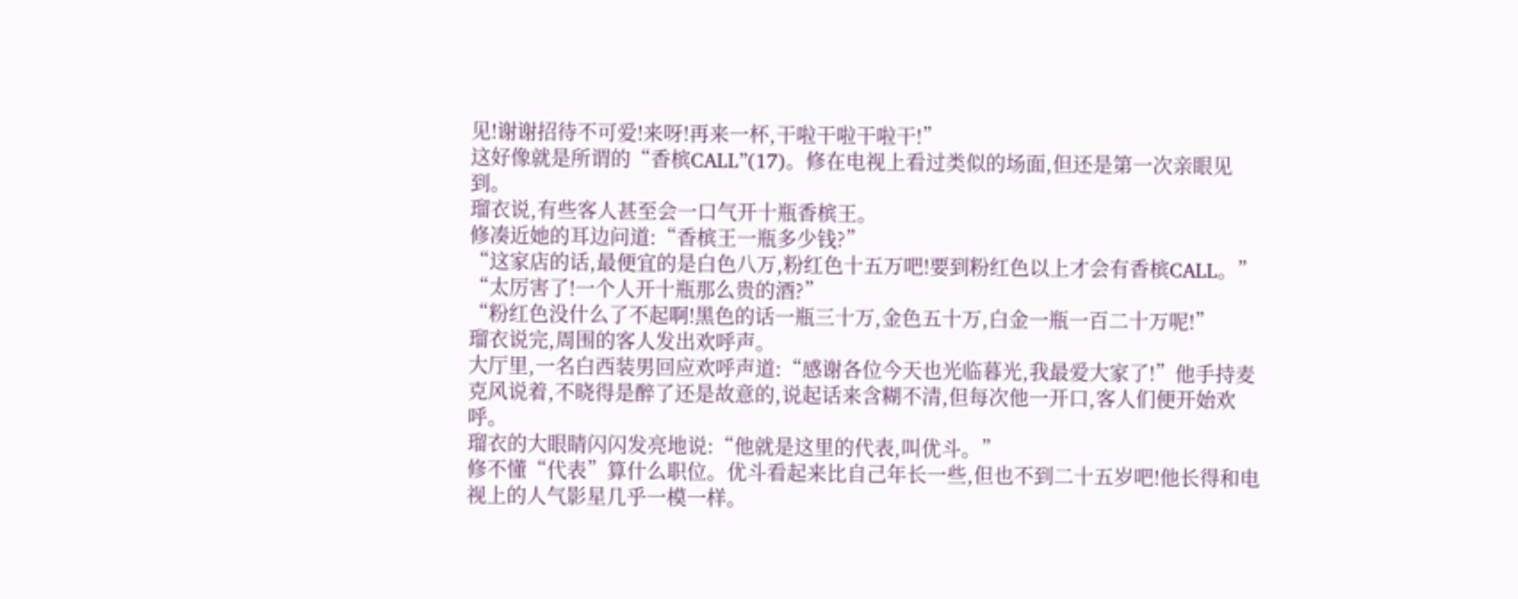见!谢谢招待不可爱!来呀!再来一杯,干啦干啦干啦干!”
这好像就是所谓的“香槟CALL”(17)。修在电视上看过类似的场面,但还是第一次亲眼见到。
瑠衣说,有些客人甚至会一口气开十瓶香槟王。
修凑近她的耳边问道:“香槟王一瓶多少钱?”
“这家店的话,最便宜的是白色八万,粉红色十五万吧!要到粉红色以上才会有香槟CALL。”
“太厉害了!一个人开十瓶那么贵的酒?”
“粉红色没什么了不起啊!黑色的话一瓶三十万,金色五十万,白金一瓶一百二十万呢!”
瑠衣说完,周围的客人发出欢呼声。
大厅里,一名白西装男回应欢呼声道:“感谢各位今天也光临暮光,我最爱大家了!”他手持麦克风说着,不晓得是醉了还是故意的,说起话来含糊不清,但每次他一开口,客人们便开始欢呼。
瑠衣的大眼睛闪闪发亮地说:“他就是这里的代表,叫优斗。”
修不懂“代表”算什么职位。优斗看起来比自己年长一些,但也不到二十五岁吧!他长得和电视上的人气影星几乎一模一样。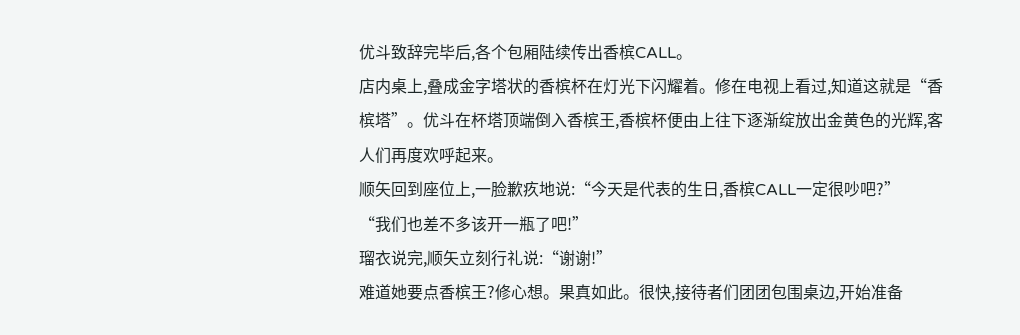优斗致辞完毕后,各个包厢陆续传出香槟CALL。
店内桌上,叠成金字塔状的香槟杯在灯光下闪耀着。修在电视上看过,知道这就是“香槟塔”。优斗在杯塔顶端倒入香槟王,香槟杯便由上往下逐渐绽放出金黄色的光辉,客人们再度欢呼起来。
顺矢回到座位上,一脸歉疚地说:“今天是代表的生日,香槟CALL一定很吵吧?”
“我们也差不多该开一瓶了吧!”
瑠衣说完,顺矢立刻行礼说:“谢谢!”
难道她要点香槟王?修心想。果真如此。很快,接待者们团团包围桌边,开始准备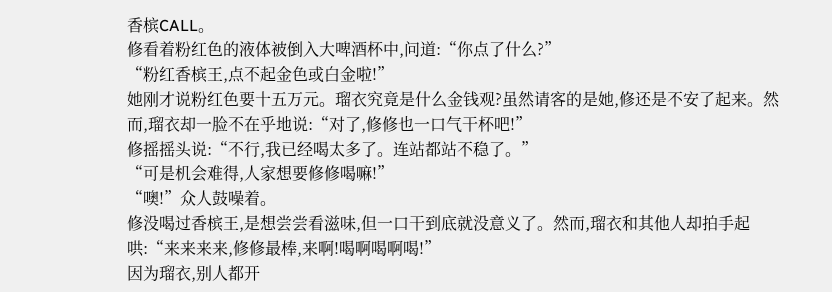香槟CALL。
修看着粉红色的液体被倒入大啤酒杯中,问道:“你点了什么?”
“粉红香槟王,点不起金色或白金啦!”
她刚才说粉红色要十五万元。瑠衣究竟是什么金钱观?虽然请客的是她,修还是不安了起来。然而,瑠衣却一脸不在乎地说:“对了,修修也一口气干杯吧!”
修摇摇头说:“不行,我已经喝太多了。连站都站不稳了。”
“可是机会难得,人家想要修修喝嘛!”
“噢!”众人鼓噪着。
修没喝过香槟王,是想尝尝看滋味,但一口干到底就没意义了。然而,瑠衣和其他人却拍手起哄:“来来来来,修修最棒,来啊!喝啊喝啊喝!”
因为瑠衣,别人都开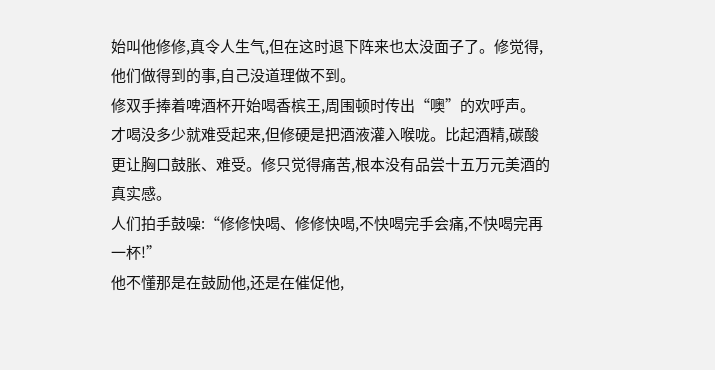始叫他修修,真令人生气,但在这时退下阵来也太没面子了。修觉得,他们做得到的事,自己没道理做不到。
修双手捧着啤酒杯开始喝香槟王,周围顿时传出“噢”的欢呼声。
才喝没多少就难受起来,但修硬是把酒液灌入喉咙。比起酒精,碳酸更让胸口鼓胀、难受。修只觉得痛苦,根本没有品尝十五万元美酒的真实感。
人们拍手鼓噪:“修修快喝、修修快喝,不快喝完手会痛,不快喝完再一杯!”
他不懂那是在鼓励他,还是在催促他,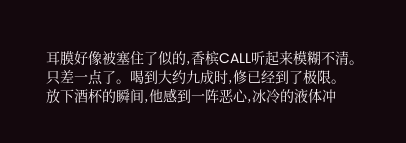耳膜好像被塞住了似的,香槟CALL听起来模糊不清。
只差一点了。喝到大约九成时,修已经到了极限。
放下酒杯的瞬间,他感到一阵恶心,冰冷的液体冲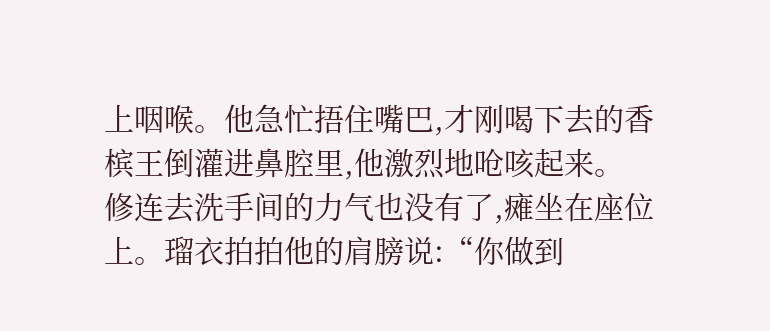上咽喉。他急忙捂住嘴巴,才刚喝下去的香槟王倒灌进鼻腔里,他激烈地呛咳起来。
修连去洗手间的力气也没有了,瘫坐在座位上。瑠衣拍拍他的肩膀说:“你做到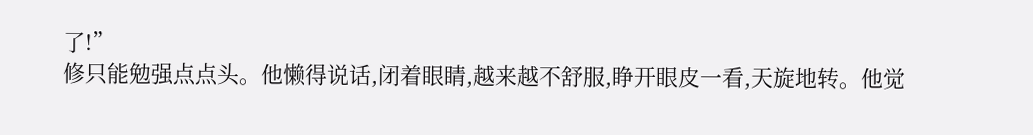了!”
修只能勉强点点头。他懒得说话,闭着眼睛,越来越不舒服,睁开眼皮一看,天旋地转。他觉